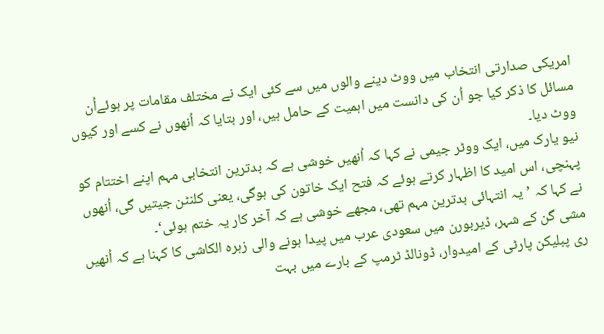امریکی صدارتی انتخاب میں ووٹ دینے والوں میں سے کئی ایک نے مختلف مقامات پر ہوئےاُن مسائل کا ذکر کیا جو اُن کی دانست میں اہمیت کے حامل ہیں، اور بتایا کہ اُنھوں نے کسے اور کیوں ووٹ دیا۔
نیو یارک میں، ایک ووٹر جیمی نے کہا کہ اُنھیں خوشی ہے کہ بدترین انتخابی مہم اپنے اختتام کو پہنچی، اس امید کا اظہار کرتے ہوئے کہ فتح ایک خاتون کی ہوگی، یعنی کلنٹن جیتیں گی، اُنھوں نے کہا کہ ’یہ انتہائی بدترین مہم تھی، مجھے خوشی ہے کہ آخر کار یہ ختم ہوئی‘۔
مشی گن کے شہر، ڈیربورن میں سعودی عرب میں پیدا ہونے والی زہرہ الکاشی کا کہنا ہے کہ اُنھیں ری پبلیکن پارٹی کے امیدوار، ڈونالڈ ٹرمپ کے بارے میں بہت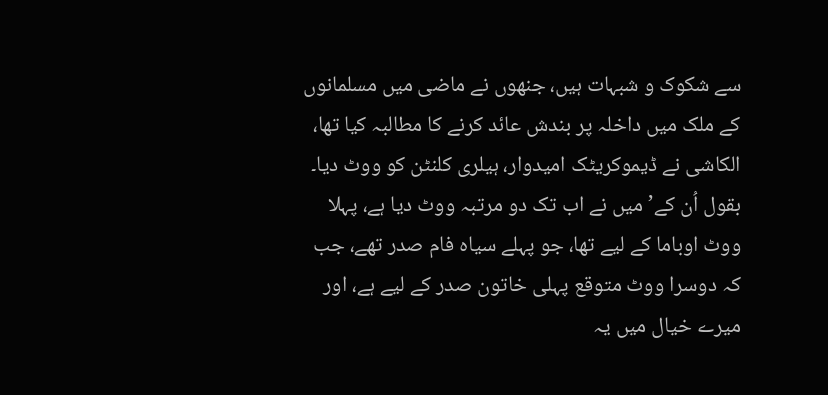سے شکوک و شبہات ہیں، جنھوں نے ماضی میں مسلمانوں کے ملک میں داخلہ پر بندش عائد کرنے کا مطالبہ کیا تھا، الکاشی نے ڈیموکریٹک امیدوار، ہیلری کلنٹن کو ووٹ دیا۔
بقول اُن کے’میں نے اب تک دو مرتبہ ووٹ دیا ہے، پہلا ووٹ اوباما کے لیے تھا، جو پہلے سیاہ فام صدر تھے، جب کہ دوسرا ووٹ متوقع پہلی خاتون صدر کے لیے ہے، اور میرے خیال میں یہ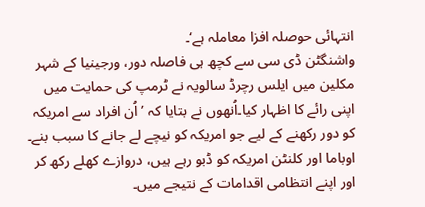انتہائی حوصلہ افزا معاملہ ہے‘۔
واشنگٹن ڈی سی سے کچھ ہی فاصلہ دور، ورجینیا کے شہر مکلین میں ایلس رچرڈ سالویہ نے ٹرمپ کی حمایت میں اپنی رائے کا اظہار کیا۔اُنھوں نے بتایا کہ ’اُن افراد سے امریکہ کو دور رکھنے کے لیے جو امریکہ کو نیچے لے جانے کا سبب بنے۔
اوباما اور کلنٹن امریکہ کو ڈبو رہے ہیں، دروازے کھلے رکھ کر اور اپنے انتظامی اقدامات کے نتیجے میں۔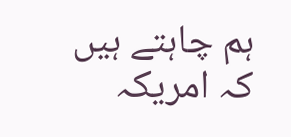ہم چاہتے ہیں کہ امریکہ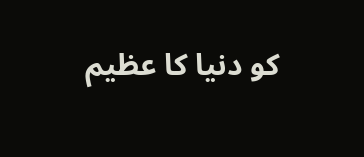کو دنیا کا عظیم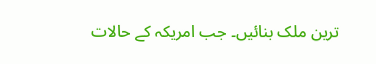ترین ملک بنائیں۔ جب امریکہ کے حالات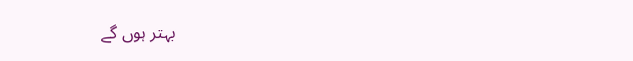بہتر ہوں گے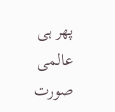پھر ہی عالمی صورت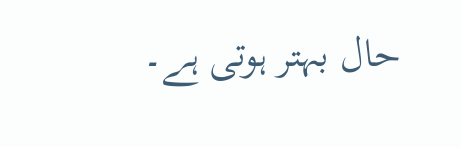حال بہتر ہوتی ہے۔